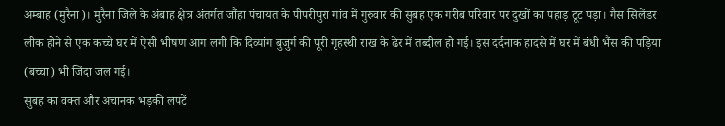अम्बाह (मुरैना)। मुरैना जिले के अंबाह क्षेत्र अंतर्गत जौंहा पंचायत के पीपरीपुरा गांव में गुरुवार की सुबह एक गरीब परिवार पर दुखों का पहाड़ टूट पड़ा। गैस सिलेंडर लीक होने से एक कच्चे घर में ऐसी भीषण आग लगी कि दिव्यांग बुजुर्ग की पूरी गृहस्थी राख के ढेर में तब्दील हो गई। इस दर्दनाक हादसे में घर में बंधी भैंस की पड़िया (बच्चा) भी जिंदा जल गई।
सुबह का वक्त और अचानक भड़की लपटें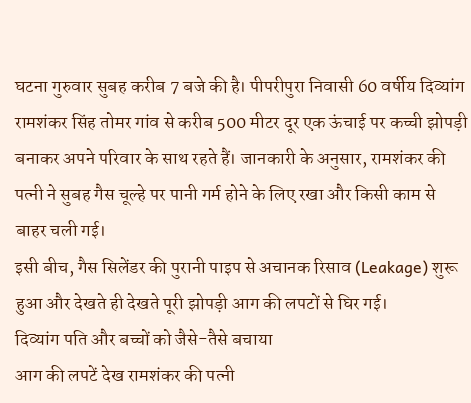घटना गुरुवार सुबह करीब 7 बजे की है। पीपरीपुरा निवासी 60 वर्षीय दिव्यांग रामशंकर सिंह तोमर गांव से करीब 500 मीटर दूर एक ऊंचाई पर कच्ची झोपड़ी बनाकर अपने परिवार के साथ रहते हैं। जानकारी के अनुसार, रामशंकर की पत्नी ने सुबह गैस चूल्हे पर पानी गर्म होने के लिए रखा और किसी काम से बाहर चली गई।
इसी बीच, गैस सिलेंडर की पुरानी पाइप से अचानक रिसाव (Leakage) शुरू हुआ और देखते ही देखते पूरी झोपड़ी आग की लपटों से घिर गई।
दिव्यांग पति और बच्चों को जैसे-तैसे बचाया
आग की लपटें देख रामशंकर की पत्नी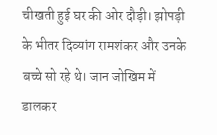चीखती हुई घर की ओर दौड़ी। झोपड़ी के भीतर दिव्यांग रामशंकर और उनके बच्चे सो रहे थे। जान जोखिम में डालकर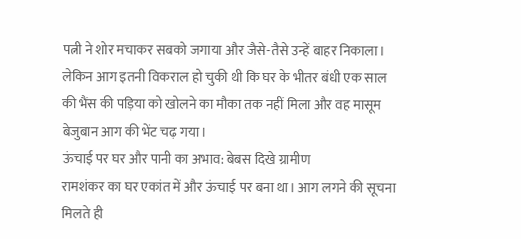पत्नी ने शोर मचाकर सबको जगाया और जैसे-तैसे उन्हें बाहर निकाला। लेकिन आग इतनी विकराल हो चुकी थी कि घर के भीतर बंधी एक साल की भैंस की पड़िया को खोलने का मौका तक नहीं मिला और वह मासूम बेजुबान आग की भेंट चढ़ गया।
ऊंचाई पर घर और पानी का अभाव: बेबस दिखे ग्रामीण
रामशंकर का घर एकांत में और ऊंचाई पर बना था। आग लगने की सूचना मिलते ही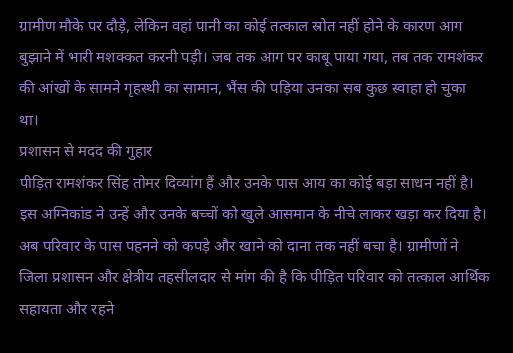ग्रामीण मौके पर दौड़े, लेकिन वहां पानी का कोई तत्काल स्रोत नहीं होने के कारण आग बुझाने में भारी मशक्कत करनी पड़ी। जब तक आग पर काबू पाया गया, तब तक रामशंकर की आंखों के सामने गृहस्थी का सामान, भैंस की पड़िया उनका सब कुछ स्वाहा हो चुका था।
प्रशासन से मदद की गुहार
पीड़ित रामशंकर सिंह तोमर दिव्यांग हैं और उनके पास आय का कोई बड़ा साधन नहीं है। इस अग्निकांड ने उन्हें और उनके बच्चों को खुले आसमान के नीचे लाकर खड़ा कर दिया है। अब परिवार के पास पहनने को कपड़े और खाने को दाना तक नहीं बचा है। ग्रामीणों ने जिला प्रशासन और क्षेत्रीय तहसीलदार से मांग की है कि पीड़ित परिवार को तत्काल आर्थिक सहायता और रहने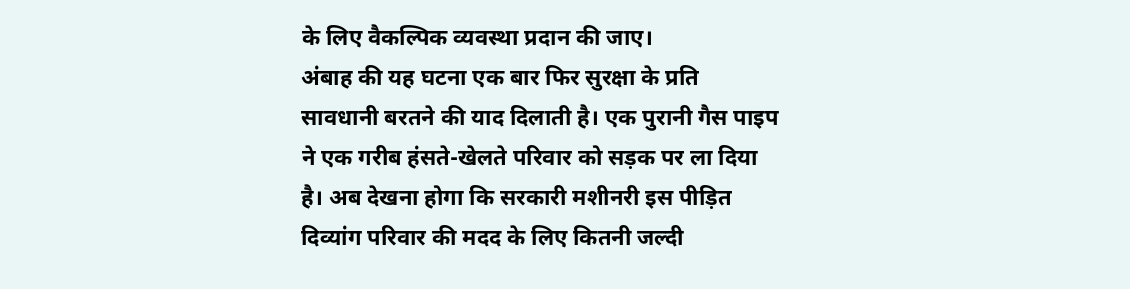के लिए वैकल्पिक व्यवस्था प्रदान की जाए।
अंबाह की यह घटना एक बार फिर सुरक्षा के प्रति सावधानी बरतने की याद दिलाती है। एक पुरानी गैस पाइप ने एक गरीब हंसते-खेलते परिवार को सड़क पर ला दिया है। अब देखना होगा कि सरकारी मशीनरी इस पीड़ित दिव्यांग परिवार की मदद के लिए कितनी जल्दी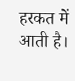हरकत में आती है।